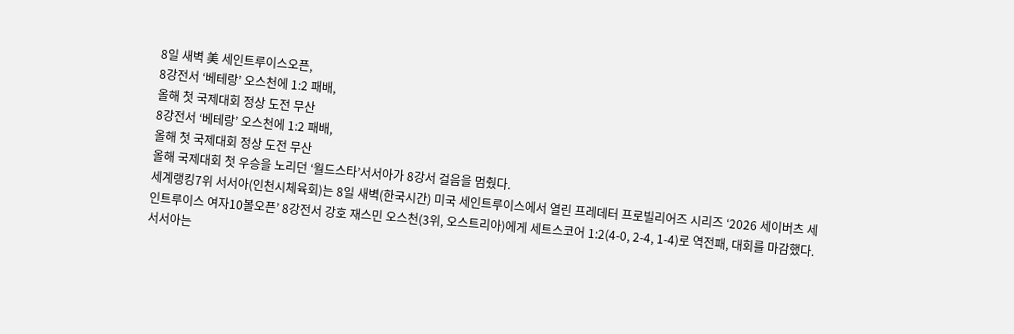8일 새벽 美 세인트루이스오픈,
8강전서 ‘베테랑’ 오스천에 1:2 패배,
올해 첫 국제대회 정상 도전 무산
8강전서 ‘베테랑’ 오스천에 1:2 패배,
올해 첫 국제대회 정상 도전 무산
올해 국제대회 첫 우승을 노리던 ‘월드스타’서서아가 8강서 걸음을 멈췄다.
세계랭킹7위 서서아(인천시체육회)는 8일 새벽(한국시간) 미국 세인트루이스에서 열린 프레데터 프로빌리어즈 시리즈 ‘2026 세이버츠 세인트루이스 여자10볼오픈’ 8강전서 강호 재스민 오스천(3위, 오스트리아)에게 세트스코어 1:2(4-0, 2-4, 1-4)로 역전패, 대회를 마감했다.
서서아는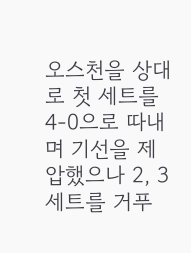오스천을 상대로 첫 세트를 4-0으로 따내며 기선을 제압했으나 2, 3세트를 거푸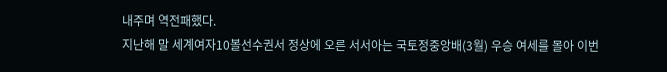내주며 역전패했다.
지난해 말 세계여자10볼선수권서 정상에 오른 서서아는 국토정중앙배(3월) 우승 여세를 몰아 이번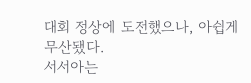대회 정상에 도전했으나, 아쉽게 무산됐다.
서서아는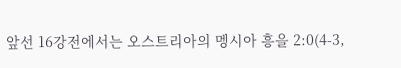앞선 16강전에서는 오스트리아의 멩시아 흥을 2:0(4-3,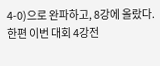4-0)으로 완파하고, 8강에 올랐다.
한편 이번 대회 4강전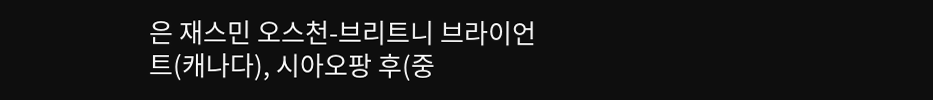은 재스민 오스천-브리트니 브라이언트(캐나다), 시아오팡 후(중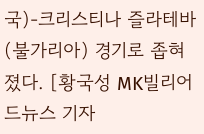국)-크리스티나 즐라테바(불가리아) 경기로 좁혀졌다. [황국성 MK빌리어드뉴스 기자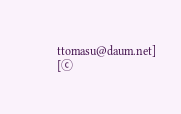ttomasu@daum.net]
[ⓒ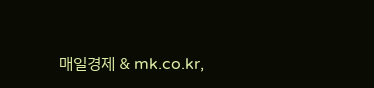매일경제 & mk.co.kr,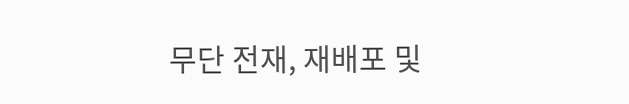무단 전재, 재배포 및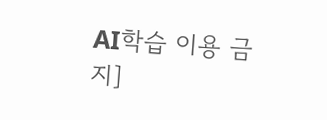AI학습 이용 금지]